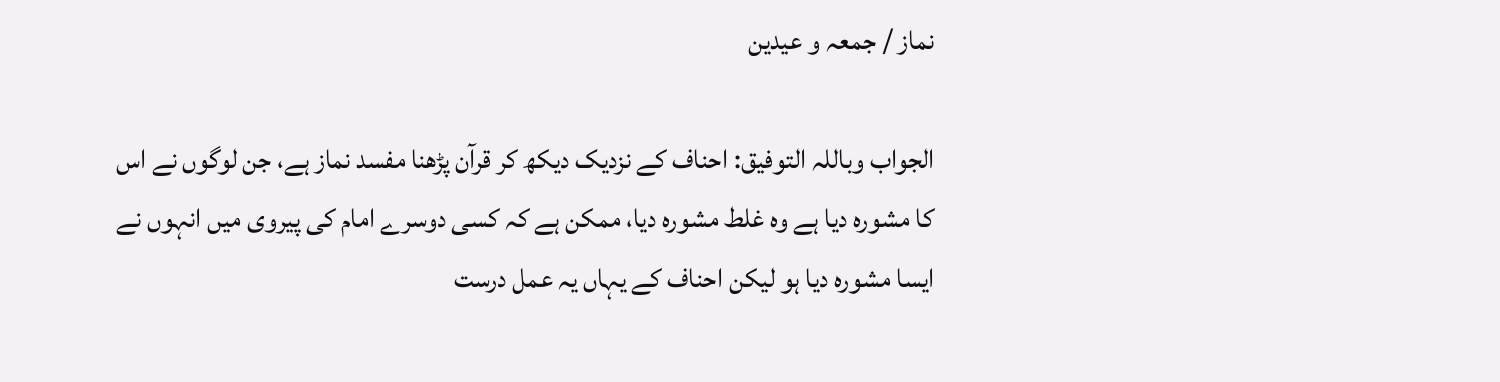نماز / جمعہ و عیدین

الجواب وباللہ التوفیق: احناف کے نزدیک دیکھ کر قرآن پڑھنا مفسد نماز ہے، جن لوگوں نے اس کا مشورہ دیا ہے وہ غلط مشورہ دیا، ممکن ہے کہ کسی دوسرے امام کی پیروی میں انہوں نے ایسا مشورہ دیا ہو لیکن احناف کے یہاں یہ عمل درست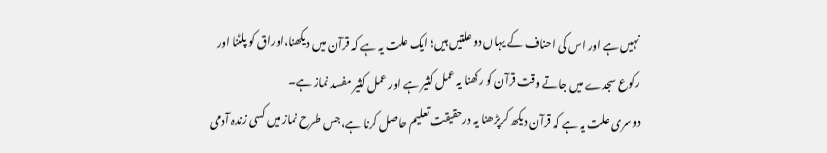نہیں ہے اور اس کی احناف کے یہاں دو علتیں ہیں؛ ایک علت یہ ہے کہ قرآن میں دیکھنا،اوراق کو پلٹنا اور رکوع سجدے میں جاتے وقت قرآن کو رکھنا یہ عمل کثیر ہے اور عمل کثیر مفسد نماز ہے۔
دوسری علت یہ ہے کہ قرآن دیکھ کرپڑھنا یہ درحقیقت تعلیم حاصل کرنا ہے،جس طرح نماز میں کسی زندہ آدمی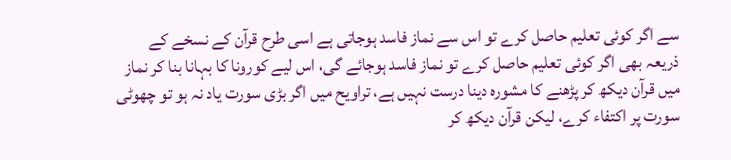سے اگر کوئی تعلیم حاصل کرے تو اس سے نماز فاسد ہوجاتی ہے اسی طرح قرآن کے نسخے کے ذریعہ بھی اگر کوئی تعلیم حاصل کرے تو نماز فاسد ہوجائے گی، اس لیے کورونا کا بہانا بنا کر نماز میں قرآن دیکھ کر پڑھنے کا مشورہ دینا درست نہیں ہے، تراویح میں اگر بڑی سورت یاد نہ ہو تو چھوٹی سورت پر اکتفاء کرے، لیکن قرآن دیکھ کر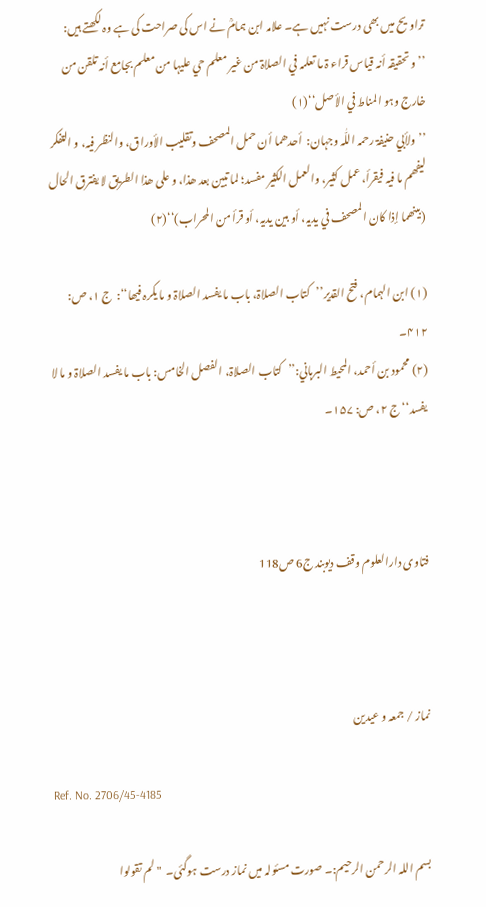تراویح میں بھی درست نہیں ہے۔ علامہ ابن ہمامؒ نے اس کی صراحت کی ہے وہ لکھتے ہیں:
’’و تحقیقہ أنہ قیاس قراء ۃ ما تعلمہ في الصلاۃ من غیر معلم حي علیہا من معلم بجامع أنہ تلقن من خارج وہو المناط في الأصل‘‘(۱)
’’ولأبي حنیفۃ رحمہ اللّٰہ وجہان:  أحدھما أن حمل المصحف وتقلیب الأوراق، والنظر فیہ، و التفکر لیفھم ما فیہ فیقرأ، عمل کثیر، والعمل الکثیر مفسد؛ لما تبین بعد ھذا، و علی ھذا الطریق لا یفترق الحال (بینھما إذا کان المصحف في یدیہ، أو بین یدیہ، أو قرأ من المحراب)‘‘(۲)

(۱) ابن الہمام، فتح القدیر’’کتاب الصلاۃ، باب ما یفسد الصلاۃ و ما یکرہ فیھا‘‘:  ج ۱، ص: ۴۱۲۔
(۲) محمود بن أحمد، المحیط البرہاني:’’کتاب الصلاۃ، الفصل الخامس: باب ما یفسد الصلاۃ و ما لا یفسد‘‘ ج ۲، ص: ۱۵۷۔



فتاوی دارالعلوم وقف دیوبند ج6 ص118



نماز / جمعہ و عیدین

Ref. No. 2706/45-4185

بسم اللہ الرحمن الرحیم:۔ صورت مسئولہ میں نماز درست ہوگئی۔  "لم تقولوا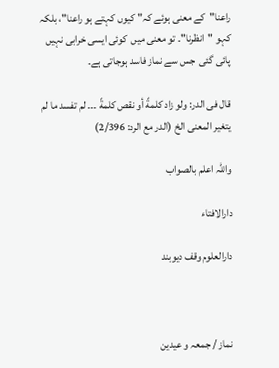راعنا"کے معنی ہوئے کہ" کیوں کہتے ہو راعنا"، بلکہ کہو "انظرنا"۔ تو معنی میں  کوئی ایسی خرابی نہیں  پائی گئی  جس سے نماز فاسد ہوجاتی ہے۔

قال فی الدر: ولو زاد کلمةً أو نقص کلمةً ۔۔۔ لم تفسد ما لم یتغیر المعنی الخ (الدر مع الرد: 2/396)

واللہ اعلم بالصواب

دارالافتاء

دارالعلوم وقف دیوبند



نماز / جمعہ و عیدین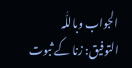الجواب وباللّٰہ التوفیق: زنا کے ثبوت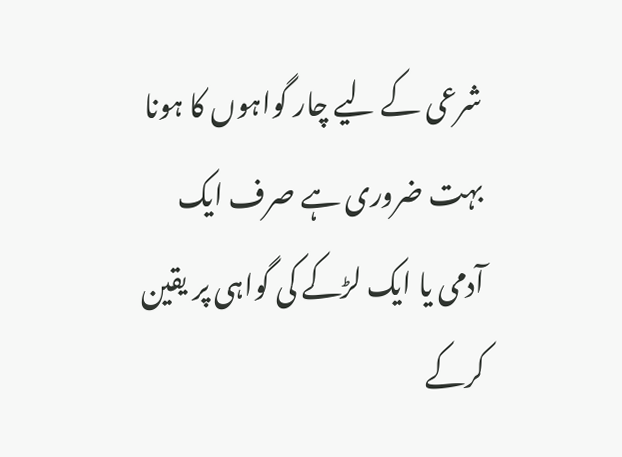شرعی کے لیے چار گواہوں کا ہونا بہت ضروری ہے صرف ایک آدمی یا ایک لڑکے کی گواہی پر یقین کرکے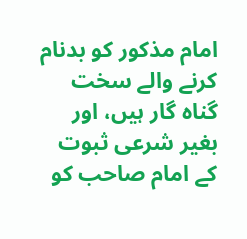امام مذکور کو بدنام کرنے والے سخت گناہ گار ہیں، اور بغیر شرعی ثبوت کے امام صاحب کو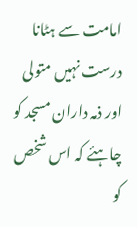امامت سے ہٹانا درست نہیں متولی اور ذمہ داران مسجد کو چاہئے کہ اس شخص کو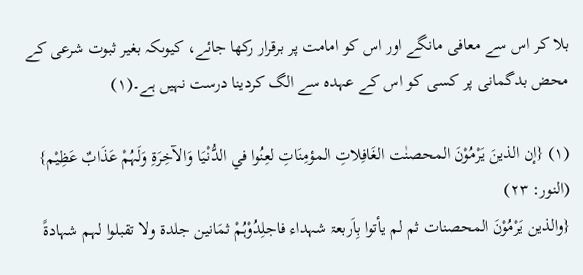بلا کر اس سے معافی مانگے اور اس کو امامت پر برقرار رکھا جائے، کیوںکہ بغیر ثبوت شرعی کے محض بدگمانی پر کسی کو اس کے عہدہ سے الگ کردینا درست نہیں ہے۔(۱)

(۱) {إن الذینَ یَرْمُوْنَ المحصنٰت الغَافِلاتِ المؤمِنَاتِ لعِنُوا في الدُّنْیَا وَالآخِرَۃِ وَلَہُمْ عَذَابٌ عَظِیْم} (النور: ۲۳)
{والذین یَرْمُوْنَ المحصنات ثم لم یأتوا بِاَربعۃ شہداء فاجلِدُوْہُمْ ثمَانین جلدۃ ولا تقبلوا لہم شہادۃً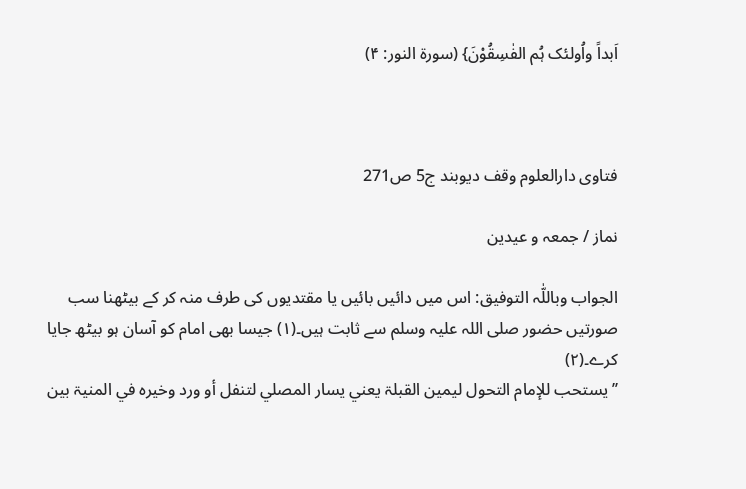اَبداً واُولئک ہُم الفٰسِقُوْنَ} (سورۃ النور: ۴)



فتاوی دارالعلوم وقف دیوبند ج5 ص271

نماز / جمعہ و عیدین

الجواب وباللّٰہ التوفیق: اس میں دائیں بائیں یا مقتدیوں کی طرف منہ کر کے بیٹھنا سب صورتیں حضور صلی اللہ علیہ وسلم سے ثابت ہیں۔(۱) جیسا بھی امام کو آسان ہو بیٹھ جایا کرے۔(۲)
’’یستحب للإمام التحول لیمین القبلۃ یعني یسار المصلي لتنفل أو ورد وخیرہ في المنیۃ بین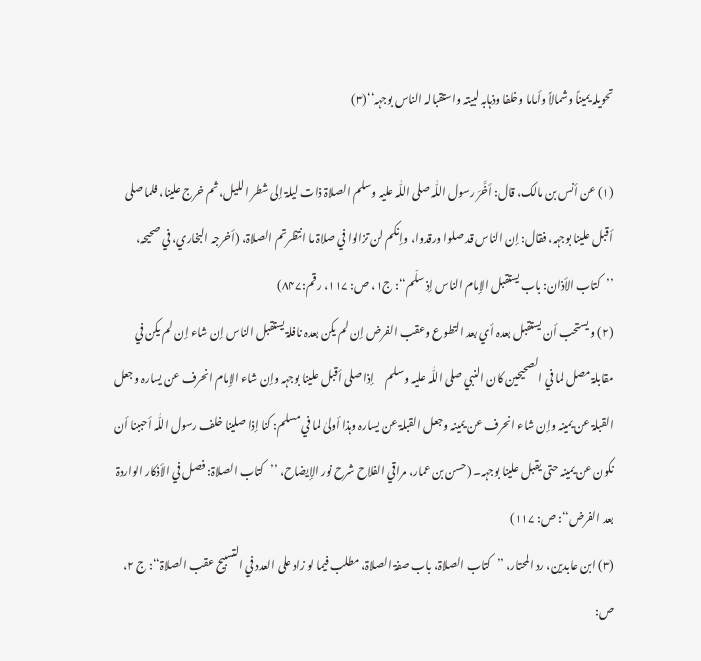تحویلہ یمیناً وشمالاً وأماما وخلفا وذہابہ لبیتہ واستقبالہ الناس بوجہہ‘‘(۳)

(۱) عن أنس بن مالک، قال: أخَّرَ رسول اللّٰہ صلی اللّٰہ علیہ وسلم الصلاۃ ذات لیلۃ إلی شطر اللیل، ثم خرج علینا، فلما صلی أقبل علینا بوجہہ، فقال: إن الناس قد صلوا ورقدوا، وإنکم لن تزالوا في صلاۃ ما انتظرتم الصلاۃ، (أخرجہ البخاري، في صحیحہ، ’’کتاب الأذان: باب یستقبل الإمام الناس إذ سلّم‘‘: ج۱، ص: ۱۱۷، رقم:۸۴۷)
(۲) و یستحب أن یستقبل بعدہ أي بعد التطوع وعقب الفرض إن لم یکن بعدہ نافلۃ یستقبل الناس إن شاء إن لم یکن في مقابلۃ مصل لما في الصحیحین کان النبي صلی اللّٰہ علیہ وسلم     إذا صلی أقبل علینا بوجہہ وإن شاء الإمام انحرف عن یسارہ وجعل القبلۃ عن یمینہ وإن شاء انحرف عن یمینہ وجعل القبلۃ عن یسارہ وہذا أولیٰ لما في مسلم: کنا إذا صلینا خلف رسول اللّٰہ أحببنا أن نکون عن یمینہ حتی یقبل علینا بوجہہ۔ (حسن بن عمار، مراقي الفلاح شرح نور الإیضاح، ’’کتاب الصلاۃ: فصل في الأذکار الواردۃ بعد الفرض‘‘: ص: ۱۱۷)
(۳) ابن عابدین، رد المحتار، ’’کتاب الصلاۃ، باب صفۃ الصلاۃ، مطلب فیما لو زاد علی العدد في التسبیح عقب الصلاۃ‘‘: ج ۲، ص: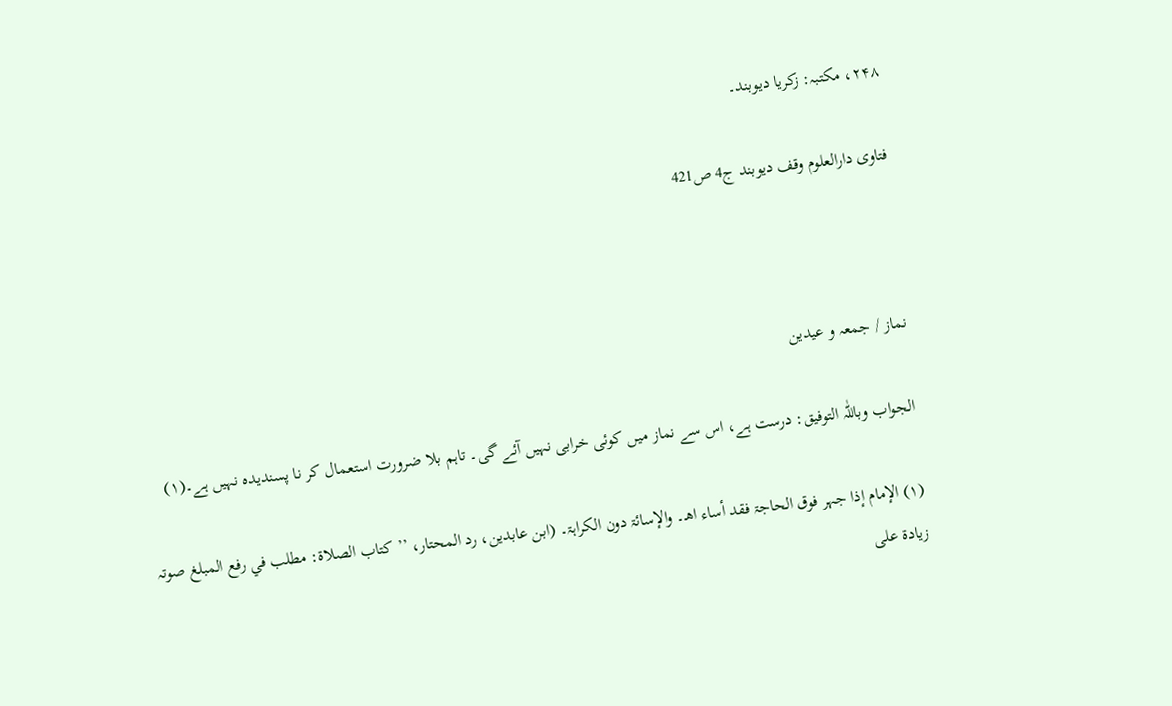۲۴۸، مکتبہ: زکریا دیوبند۔

فتاوی دارالعلوم وقف دیوبند ج4 ص421



نماز / جمعہ و عیدین

الجواب وباللّٰہ التوفیق: درست ہے، اس سے نماز میں کوئی خرابی نہیں آئے گی۔ تاہم بلا ضرورت استعمال کر نا پسندیدہ نہیں ہے۔(۱)

(۱) الإمام إذا جہر فوق الحاجۃ فقد أساء اھـ۔ والإسائۃ دون الکراہۃ۔ (ابن عابدین، رد المحتار، ’’کتاب الصلاۃ: مطلب في رفع المبلغ صوتہ زیادۃ علی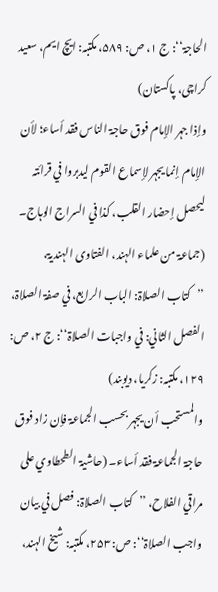الحاجۃ‘‘: ج ۱، ص: ۵۸۹، مکتبہ: ایچ ایم، سعید کراچی، پاکستان)
وإذا جہر الإمام فوق حاجۃ الناس فقد أساء؛ لأن الإمام إنما یجہر لإسماع القوم لیدبروا في قرائتہ لیحصل إحضار القلب، کذا في السراج الوہاج۔ (جماعۃ من علماء الہند، الفتاوی الہندیۃ، ’’کتاب الصلاۃ: الباب الرابع، في صفۃ الصلاۃ، الفصل الثاني: في واجبات الصلاۃ‘‘: ج ۲، ص: ۱۲۹، مکتبہ: زکریا، دیوبند)
والمستحب أن یجہر بحسب الجماعۃ فإن زاد فوق حاجۃ الجماعۃ فقد أساء۔ (حاشیۃ الطحطاوي علی مراقي الفلاح، ’’کتاب الصلاۃ: فصل في بیان واجب الصلاۃ‘‘: ص: ۲۵۳، مکتبہ: شیخ الہند،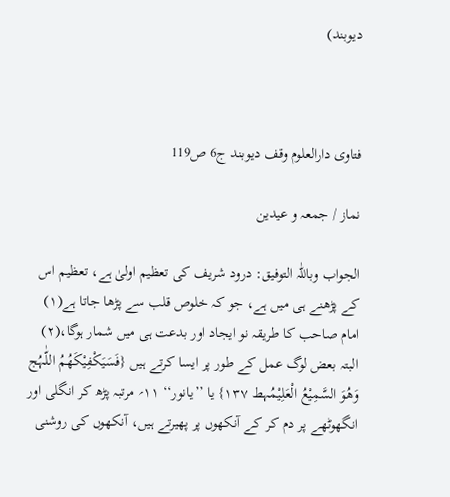دیوبند)



فتاوی دارالعلوم وقف دیوبند ج6 ص119

نماز / جمعہ و عیدین

الجواب وباللّٰہ التوفیق: درود شریف کی تعظیم اولیٰ ہے، تعظیم اس کے پڑھنے ہی میں ہے، جو کہ خلوص قلب سے پڑھا جاتا ہے(۱) امام صاحب کا طریقہ نو ایجاد اور بدعت ہی میں شمار ہوگا،(۲) البتہ بعض لوگ عمل کے طور پر ایسا کرتے ہیں {فَسَیَکْفِیْکَھُمُ اللّٰہُج وَھُوَ السَّمِیْعُ الْعَلِیْمُہط ۱۳۷} یا ’’یانور‘‘ ۱۱؍ مرتبہ پڑھ کر انگلی اور انگھوٹھے پر دم کر کے آنکھوں پر پھیرتے ہیں، آنکھوں کی روشنی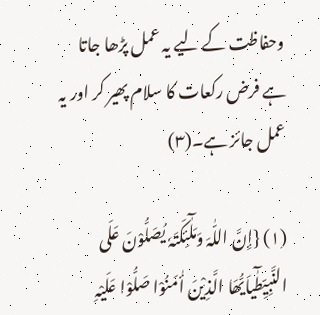وحفاظت کے لیے یہ عمل پڑھا جاتا ہے فرض رکعات کا سلام پھیر کر اور یہ عمل جائز ہے۔(۳)

(۱) {إِنَّ اللّٰہَ وَمَلٰٓئِکَتَہٗ یُصَلُّوْنَ عَلَی النَّبِيِّطٰٓیاَیُّھَا الَّذِیْنَ أٰمَنُوْا صَلُّوْا عَلَیْہِ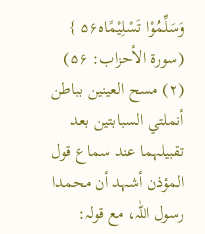وَسَلِّمُوْا تَسْلِیْمًاہ۵۶ } (سورۃ الأحزاب: ۵۶)
(۲) مسح العینین بباطن أنملتي السبابتین بعد تقبیلہما عند سماع قول المؤذن أشہد أن محمدا رسول اللّٰہ، مع قولہ: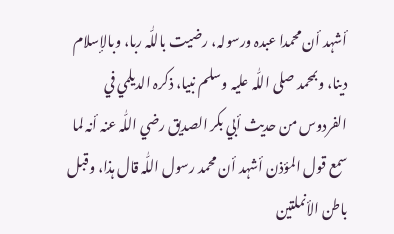أشہد أن محمدا عبدہ ورسولہ، رضیت باللّٰہ ربا، وبالإسلام دینا، وبمحمد صلی اللّٰہ علیہ وسلم نبیا، ذکرہ الدیلمي في الفردوس من حدیث أبي بکر الصدیق رضي اللّٰہ عنہ أنہ لما سمع قول المؤذن أشہد أن محمد رسول اللّٰہ قال ہذا، وقبل باطن الأنملتین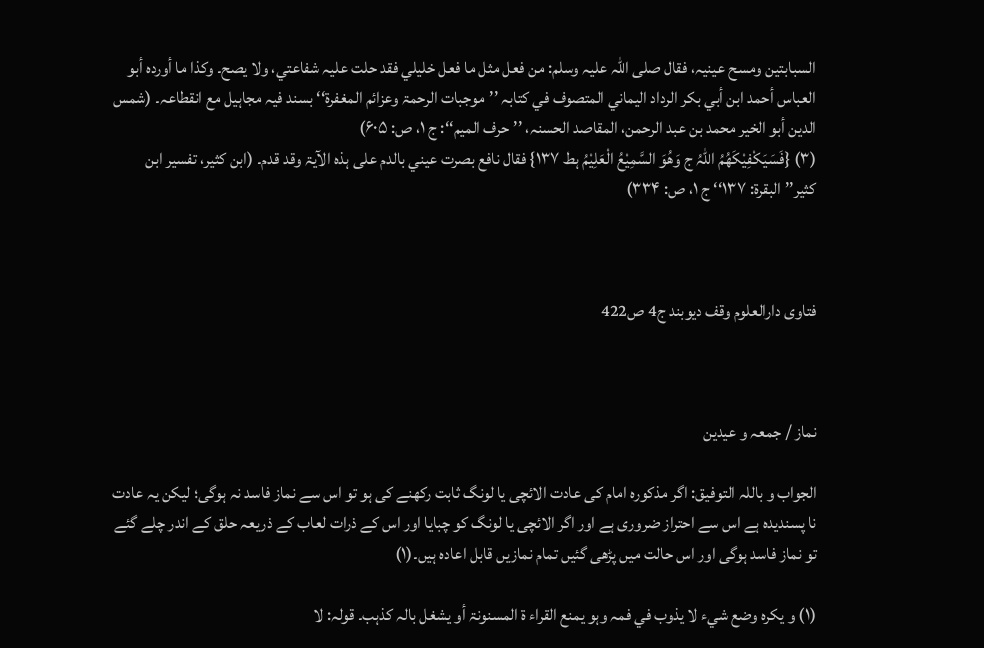السبابتین ومسح عینیہ، فقال صلی اللّٰہ علیہ وسلم: من فعل مثل ما فعل خلیلي فقد حلت علیہ شفاعتي، ولا یصح۔ وکذا ما أوردہ أبو العباس أحمد ابن أبي بکر الرداد الیماني المتصوف في کتابہ ’’موجبات الرحمۃ وعزائم المغفرۃ‘‘ بسند فیہ مجاہیل مع انقطاعہ۔ (شمس الدین أبو الخیر محمد بن عبد الرحمن، المقاصد الحسنہ، ’’حرف المیم‘‘: ج ۱، ص: ۶۰۵)
(۳) {فَسَیَکْفِیْکَھُمُ اللّٰہُ ج وَھُوَ السَّمِیْعُ الْعَلِیْمُ ہط ۱۳۷} فقال نافع بصرت عیني بالدم علی ہذہ الآیۃ وقد قدم۔ (ابن کثیر، تفسیر ابن کثیر’’البقرۃ: ۱۳۷‘‘ ج ۱، ص: ۳۳۴)



فتاوی دارالعلوم وقف دیوبند ج4 ص422



نماز / جمعہ و عیدین

الجواب و باللہ التوفیق: اگر مذکورہ امام کی عادت الائچی یا لونگ ثابت رکھنے کی ہو تو اس سے نماز فاسد نہ ہوگی؛ لیکن یہ عادت نا پسندیدہ ہے اس سے احتراز ضروری ہے اور اگر الائچی یا لونگ کو چبایا اور اس کے ذرات لعاب کے ذریعہ حلق کے اندر چلے گئے تو نماز فاسد ہوگی اور اس حالت میں پڑھی گئیں تمام نمازیں قابل اعادہ ہیں۔(۱)

(۱) و یکرہ وضع شيء لا یذوب في فمہ وہو یمنع القراء ۃ المسنونۃ أو یشغل بالہ کذہب۔ قولہ: لا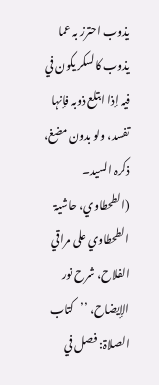یذوب احترز بہ عما یذوب کالسکر یکون في فیہ إذا ابتلع ذوبہ فإنہا تفسد، ولو بدون مضغ، ذکرہ السید۔ (الطحطاوي، حاشیۃ الطحطاوي علی مراقي الفلاح، شرح نور الإیضاح، ’’کتاب الصلاۃ: فصل في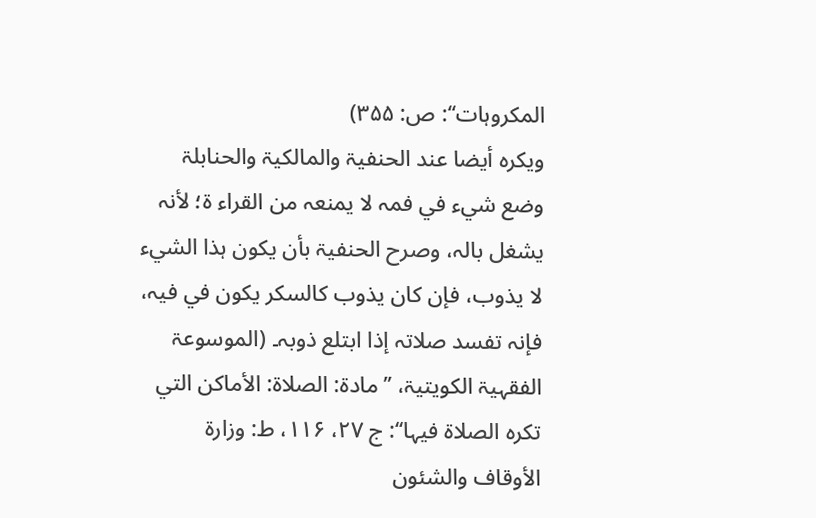المکروہات‘‘: ص: ۳۵۵)
ویکرہ أیضا عند الحنفیۃ والمالکیۃ والحنابلۃ وضع شيء في فمہ لا یمنعہ من القراء ۃ؛ لأنہ یشغل بالہ، وصرح الحنفیۃ بأن یکون ہذا الشيء لا یذوب، فإن کان یذوب کالسکر یکون في فیہ، فإنہ تفسد صلاتہ إذا ابتلع ذوبہ۔ (الموسوعۃ الفقہیۃ الکویتیۃ، ’’مادۃ: الصلاۃ: الأماکن التي تکرہ الصلاۃ فیہا‘‘: ج ۲۷، ۱۱۶، ط: وزارۃ الأوقاف والشئون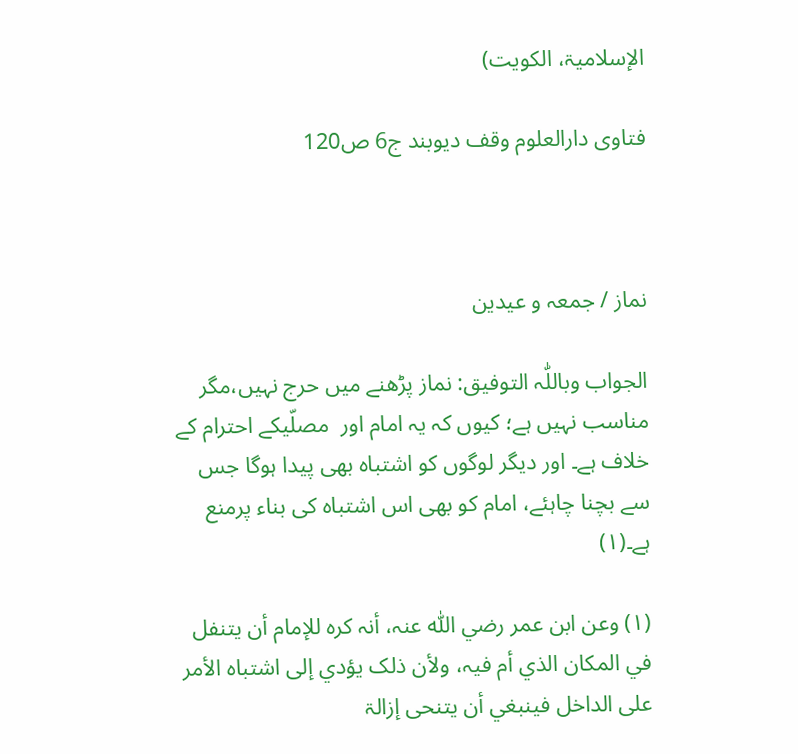الإسلامیۃ، الکویت)

فتاوی دارالعلوم وقف دیوبند ج6 ص120



نماز / جمعہ و عیدین

الجواب وباللّٰہ التوفیق: نماز پڑھنے میں حرج نہیں،مگر مناسب نہیں ہے؛ کیوں کہ یہ امام اور  مصلّیکے احترام کے خلاف ہے۔ اور دیگر لوگوں کو اشتباہ بھی پیدا ہوگا جس سے بچنا چاہئے، امام کو بھی اس اشتباہ کی بناء پرمنع ہے۔(۱)

(۱) وعن ابن عمر رضي اللّٰہ عنہ، أنہ کرہ للإمام أن یتنفل في المکان الذي أم فیہ، ولأن ذلک یؤدي إلی اشتباہ الأمر علی الداخل فینبغي أن یتنحی إزالۃ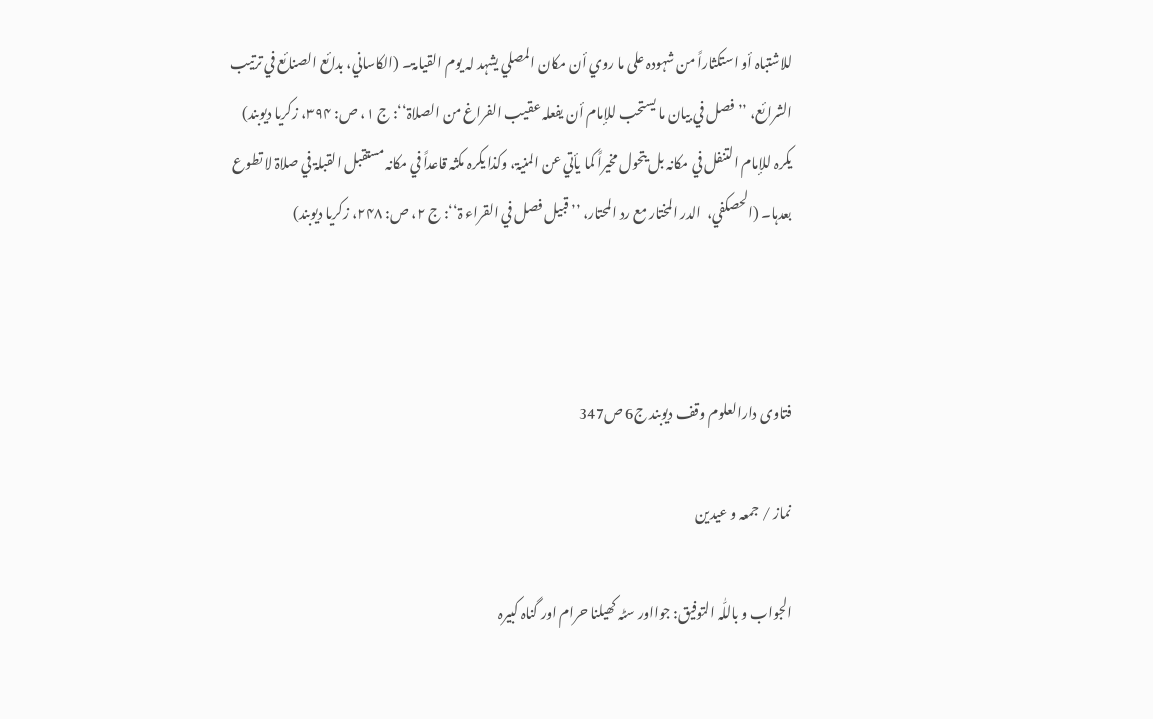للاشتباہ أو استکثاراً من شہودہ علی ما روي أن مکان المصلي یشہد لہ یوم القیامۃ۔ (الکاساني، بدائع الصنائع في ترتیب الشرائع، ’’فصل في بیان ما یستحب للإمام أن یفعلہ عقیب الفراغ من الصلاۃ‘‘: ج ۱، ص: ۳۹۴، زکریا دیوبند)
یکرہ للإمام التنفل في مکانہ بل یتحول مخیراً کما یأتي عن المنیۃ، وکذا یکرہ مکثہ قاعداً في مکانہ مستقبل القبلۃ في صلاۃ لا تطوع بعدہا۔ (الحصکفي،  الدر المختار مع رد المحتار، ’’قبیل فصل في القراء ۃ‘‘: ج ۲، ص: ۲۴۸، زکریا دیوبند)



فتاوی دارالعلوم وقف دیوبند ج6 ص347

نماز / جمعہ و عیدین

الجواب و باللّٰہ التوفیق: جوااور سٹہ کھیلنا حرام اور گناہ کبیرہ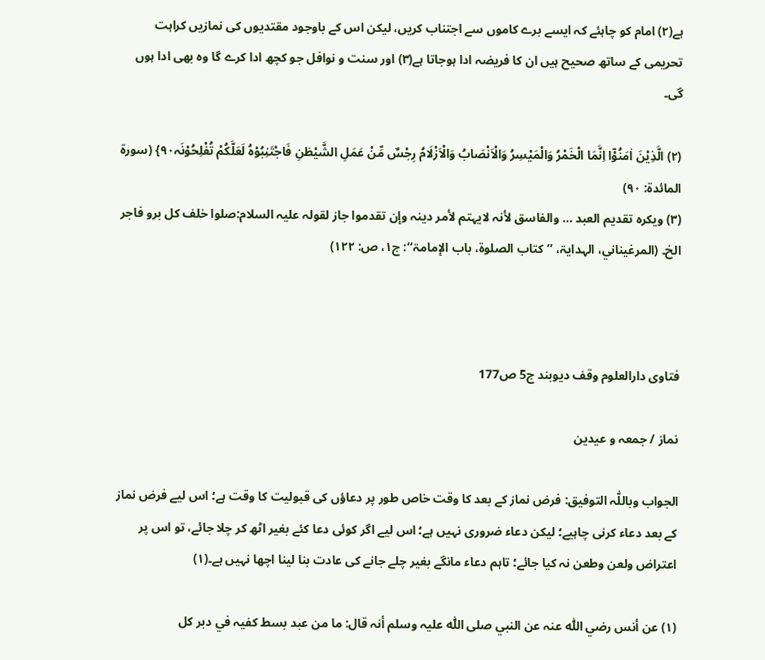ہے(۲) امام کو چاہئے کہ ایسے برے کاموں سے اجتناب کریں، لیکن اس کے باوجود مقتدیوں کی نمازیں کراہت تحریمی کے ساتھ صحیح ہیں ان کا فریضہ ادا ہوجاتا ہے(۳) اور سنت و نوافل جو کچھ ادا کرے گا وہ بھی ادا ہوں گی۔

(۲) الَّذِیْنَ اٰمَنُوْٓا اِنَّمَا الْخَمْرُ وَالْمَیْسِرُ وَالْاَنْصَابُ وَالْاَزْلَامُ رِجْسٌ مِّنْ عَمَلِ الشَّیْطٰنِ فَاجْتَنِبُوْہُ لَعَلَّکُمْ تُفْلِحُوْنَہ۹۰} (سورۃ المائدۃ: ۹۰)
(۳) ویکرہ تقدیم العبد … والفاسق لأنہ لایہتم لأمر دینہ وإن تقدموا جاز لقولہ علیہ السلام:صلوا خلف کل برو فاجر الخ۔ (المرغیناني، الہدایۃ، ’’کتاب الصلوۃ، باب الإمامۃ‘‘: ج۱، ص: ۱۲۲)



فتاوی دارالعلوم وقف دیوبند ج5 ص177

نماز / جمعہ و عیدین

الجواب وباللّٰہ التوفیق: فرض نماز کے بعد کا وقت خاص طور پر دعاؤں کی قبولیت کا وقت ہے؛ اس لیے فرض نماز کے بعد دعاء کرنی چاہیے؛ لیکن دعاء ضروری نہیں ہے؛ اس لیے اگر کوئی دعا کئے بغیر اٹھ کر چلا جائے، تو اس پر اعتراض ولعن وطعن نہ کیا جائے؛ تاہم دعاء مانگے بغیر چلے جانے کی عادت بنا لینا اچھا نہیں ہے۔(۱)

(۱) عن أنس رضي اللّٰہ عنہ عن النبي صلی اللّٰہ علیہ وسلم أنہ قال: ما من عبد بسط کفیہ في دبر کل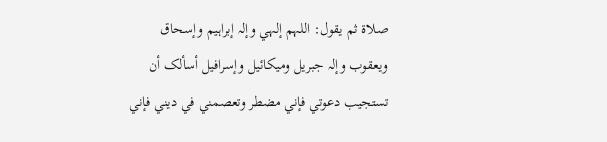صلاۃ ثم یقول: اللہم إلہي وإلہ إبراہیم وإسحاق ویعقوب وإلہ جبریل ومیکائیل وإسرافیل أسألک أن تستجیب دعوتي فإني مضطر وتعصمني في دیني فإني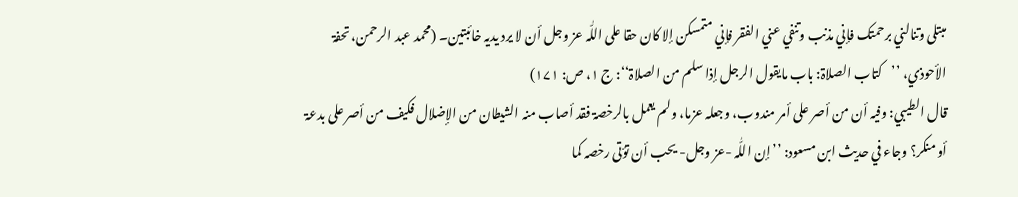مبتلی وتنالني برحمتک فإني مذنب وتنفي عني الفقر فإني متمسکن إلا کان حقا علی اللّٰہ عز وجل أن لا یرد یدیہ خائبتین۔ (محمد عبد الرحمن، تحفۃ الأحوذي، ’’کتاب الصلاۃ: باب مایقول الرجل إذا سلم من الصلاۃ‘‘: ج ۱، ص: ۱۷۱)
قال الطیبي: وفیہ أن من أصر علی أمر مندوب، وجعلہ عزما، ولم یعمل بالرخصۃ فقد أصاب منہ الشیطان من الإضلال فکیف من أصر علی بدعۃ أو منکر؟ وجاء في حدیث ابن مسعود: ’’إن اللّٰہ -عز وجل- یحب أن تؤتی رخصہ کما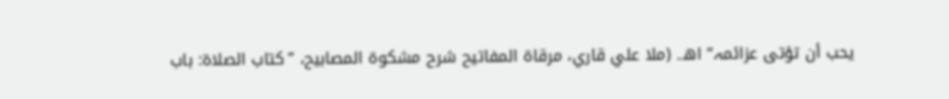یحب أن تؤتی عزائمہ‘‘ اھـ۔ (ملا علي قاري، مرقاۃ المفاتیح شرح مشکوۃ المصابیح، ’’کتاب الصلاۃ: باب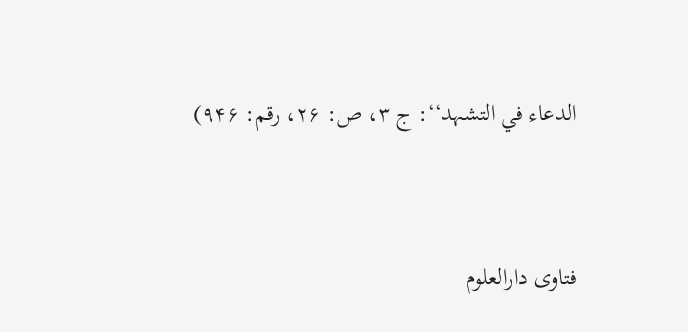الدعاء في التشہد‘‘: ج ۳، ص: ۲۶، رقم: ۹۴۶)



فتاوی دارالعلوم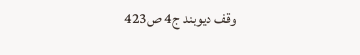وقف دیوبند ج4 ص423